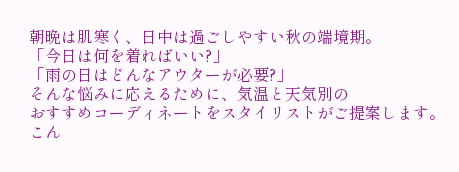朝晩は肌寒く、日中は過ごしやすい秋の端境期。
「今日は何を着ればいい?」
「雨の日はどんなアウターが必要?」
そんな悩みに応えるために、気温と天気別の
おすすめコーディネートをスタイリストがご提案します。
こん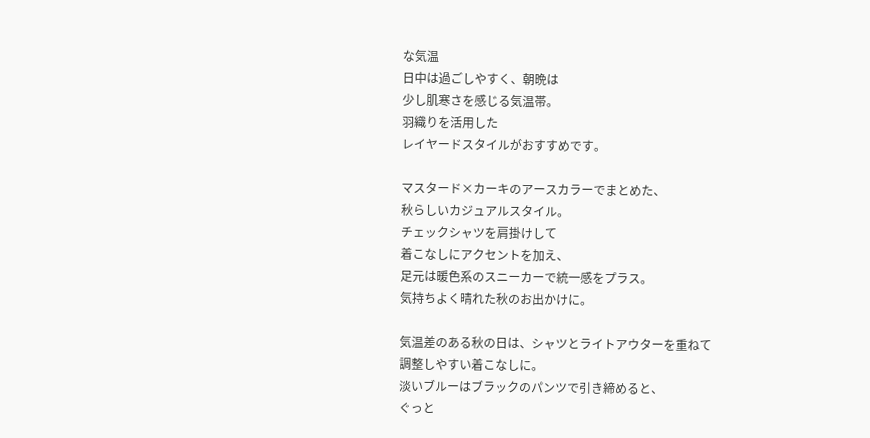な気温
日中は過ごしやすく、朝晩は
少し肌寒さを感じる気温帯。
羽織りを活用した
レイヤードスタイルがおすすめです。

マスタード×カーキのアースカラーでまとめた、
秋らしいカジュアルスタイル。
チェックシャツを肩掛けして
着こなしにアクセントを加え、
足元は暖色系のスニーカーで統一感をプラス。
気持ちよく晴れた秋のお出かけに。

気温差のある秋の日は、シャツとライトアウターを重ねて
調整しやすい着こなしに。
淡いブルーはブラックのパンツで引き締めると、
ぐっと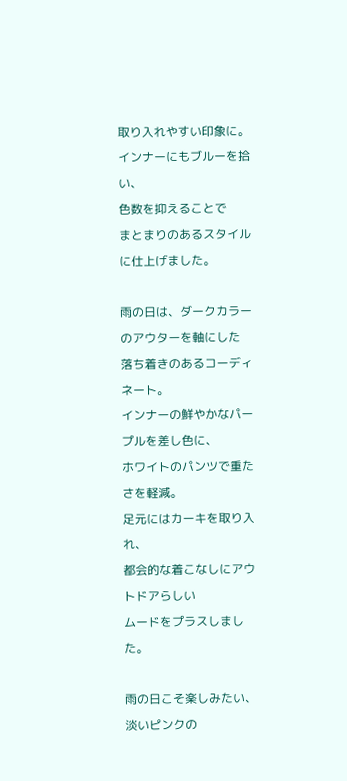取り入れやすい印象に。
インナーにもブルーを拾い、
色数を抑えることで
まとまりのあるスタイルに仕上げました。

雨の日は、ダークカラーのアウターを軸にした
落ち着きのあるコーディネート。
インナーの鮮やかなパープルを差し色に、
ホワイトのパンツで重たさを軽減。
足元にはカーキを取り入れ、
都会的な着こなしにアウトドアらしい
ムードをプラスしました。

雨の日こそ楽しみたい、淡いピンクの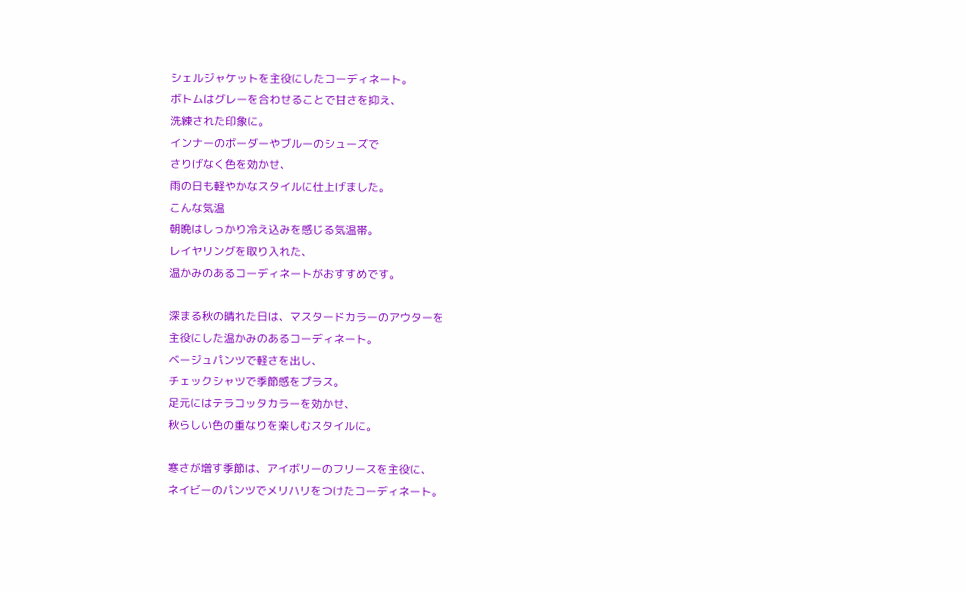シェルジャケットを主役にしたコーディネート。
ボトムはグレーを合わせることで甘さを抑え、
洗練された印象に。
インナーのボーダーやブルーのシューズで
さりげなく色を効かせ、
雨の日も軽やかなスタイルに仕上げました。
こんな気温
朝晩はしっかり冷え込みを感じる気温帯。
レイヤリングを取り入れた、
温かみのあるコーディネートがおすすめです。

深まる秋の晴れた日は、マスタードカラーのアウターを
主役にした温かみのあるコーディネート。
ベージュパンツで軽さを出し、
チェックシャツで季節感をプラス。
足元にはテラコッタカラーを効かせ、
秋らしい色の重なりを楽しむスタイルに。

寒さが増す季節は、アイボリーのフリースを主役に、
ネイビーのパンツでメリハリをつけたコーディネート。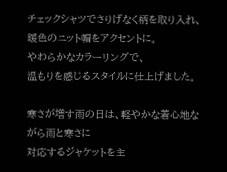チェックシャツでさりげなく柄を取り入れ、
暖色のニット帽をアクセントに。
やわらかなカラーリングで、
温もりを感じるスタイルに仕上げました。

寒さが増す雨の日は、軽やかな着心地ながら雨と寒さに
対応するジャケットを主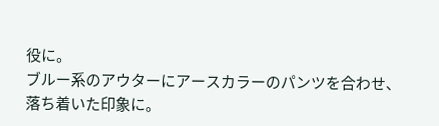役に。
ブルー系のアウターにアースカラーのパンツを合わせ、
落ち着いた印象に。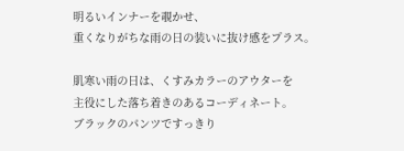明るいインナーを覗かせ、
重くなりがちな雨の日の装いに抜け感をプラス。

肌寒い雨の日は、くすみカラーのアウターを
主役にした落ち着きのあるコーディネート。
ブラックのパンツですっきり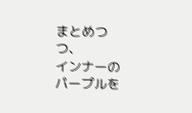まとめつつ、
インナーのパープルを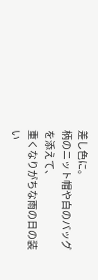差し色に。
柄のニット帽や白のバッグを添えて、
重くなりがちな雨の日の装い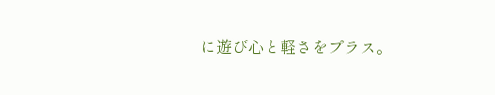に遊び心と軽さをプラス。